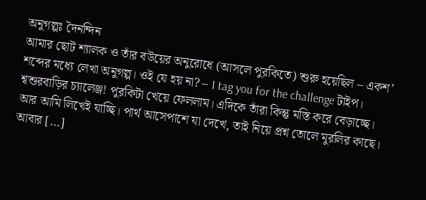অনুগল্পঃ দৈনন্দিন
আমার ছোট শ্যালক ও তাঁর বউয়ের অনুরোধে (আসলে পুরকিতে) শুরু হয়েছিল – একশ’ শব্দের মধ্যে লেখা অনুগল্প। ওই যে হয় না? – I tag you for the challenge টাইপ। শ্বশুরবাড়ির চ্যালেঞ্জ! পুরকিটা খেয়ে ফেললাম। এদিকে তাঁরা কিন্তু মস্তি করে বেড়াচ্ছে। আর আমি লিখেই যাচ্ছি। পার্থ আসেপাশে যা দেখে, তাই নিয়ে প্রশ্ন তোলে মুরলির কাছে। আবার […]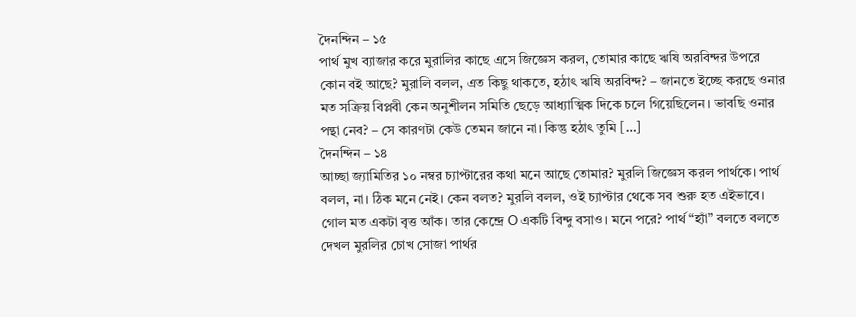দৈনন্দিন – ১৫
পার্থ মুখ ব্যাজার করে মুরালির কাছে এসে জিজ্ঞেস করল, তোমার কাছে ঋষি অরবিন্দর উপরে কোন বই আছে? মুরালি বলল, এত কিছু থাকতে, হঠাৎ ঋষি অরবিন্দ? – জানতে ইচ্ছে করছে ওনার মত সক্রিয় বিপ্লবী কেন অনুশীলন সমিতি ছেড়ে আধ্যাত্মিক দিকে চলে গিয়েছিলেন। ভাবছি ওনার পন্থা নেব? – সে কারণটা কেউ তেমন জানে না। কিন্তু হঠাৎ তুমি […]
দৈনন্দিন – ১৪
আচ্ছা জ্যামিতির ১০ নম্বর চ্যাপ্টারের কথা মনে আছে তোমার? মুরলি জিজ্ঞেস করল পার্থকে। পার্থ বলল, না। ঠিক মনে নেই। কেন বলত? মুরলি বলল, ওই চ্যাপ্টার থেকে সব শুরু হত এইভাবে। গোল মত একটা বৃত্ত আঁক। তার কেন্দ্রে O একটি বিন্দু বসাও। মনে পরে? পার্থ “হ্যাঁ” বলতে বলতে দেখল মুরলির চোখ সোজা পার্থর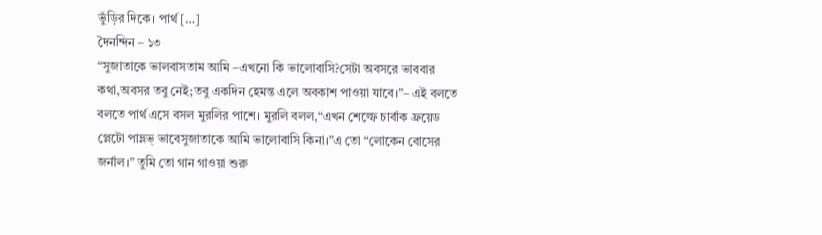ভুঁড়ির দিকে। পার্থ […]
দৈনন্দিন – ১৩
“সুজাতাকে ভালবাসতাম আমি –এখনো কি ভালোবাসি?সেটা অবসরে ভাববার কথা,অবসর তবু নেই;তবু একদিন হেমন্ত এলে অবকাশ পাওয়া যাবে।”– এই বলতে বলতে পার্থ এসে বসল মুরলির পাশে। মুরলি বলল,“এখন শেল্ফে চার্বাক ফ্রয়েড প্লেটো পাভ্লভ্ ভাবেসুজাতাকে আমি ভালোবাসি কিনা।”এ তো “লোকেন বোসের জর্নাল।” তুমি তো গান গাওয়া শুরু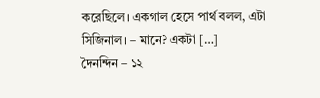করেছিলে। একগাল হেসে পার্থ বলল, এটা সিজিনাল। – মানে? একটা […]
দৈনন্দিন – ১২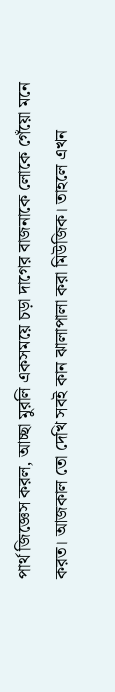পার্থ জিজ্ঞেস করল, আচ্ছা মুরলি একসময়ে চড়া দাগের বাজনাকে লোকে গেঁয়ো মনে করত। আজকাল তো দেখি সবই কান ঝালাপালা করা মিউজিক। তাহলে এখন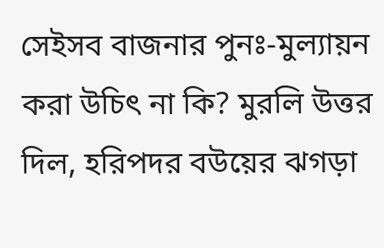সেইসব বাজনার পুনঃ-মুল্যায়ন করা উচিৎ না কি? মুরলি উত্তর দিল, হরিপদর বউয়ের ঝগড়া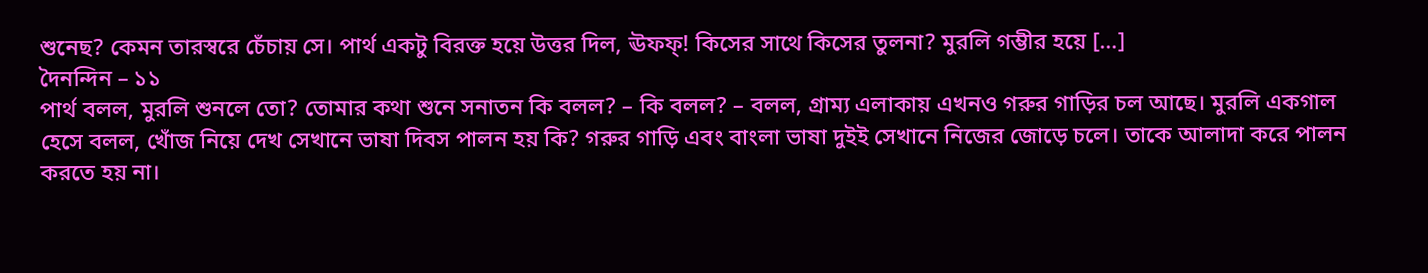শুনেছ? কেমন তারস্বরে চেঁচায় সে। পার্থ একটু বিরক্ত হয়ে উত্তর দিল, ঊফফ্! কিসের সাথে কিসের তুলনা? মুরলি গম্ভীর হয়ে […]
দৈনন্দিন – ১১
পার্থ বলল, মুরলি শুনলে তো? তোমার কথা শুনে সনাতন কি বলল? – কি বলল? – বলল, গ্রাম্য এলাকায় এখনও গরুর গাড়ির চল আছে। মুরলি একগাল হেসে বলল, খোঁজ নিয়ে দেখ সেখানে ভাষা দিবস পালন হয় কি? গরুর গাড়ি এবং বাংলা ভাষা দুইই সেখানে নিজের জোড়ে চলে। তাকে আলাদা করে পালন করতে হয় না।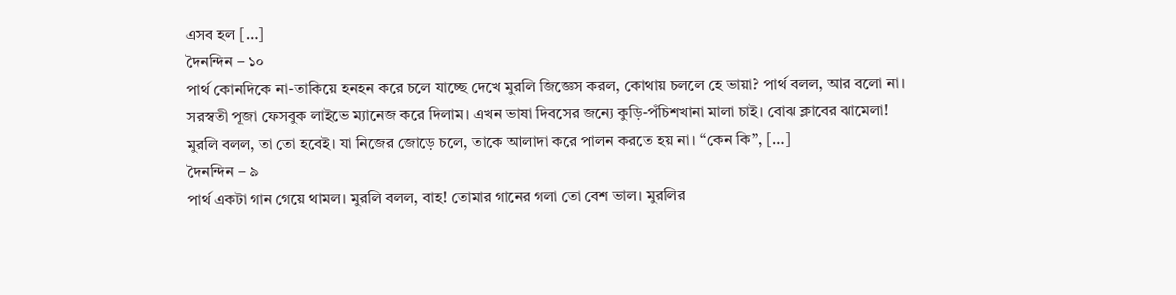এসব হল […]
দৈনন্দিন – ১০
পার্থ কোনদিকে না-তাকিয়ে হনহন করে চলে যাচ্ছে দেখে মুরলি জিজ্ঞেস করল, কোথায় চললে হে ভায়া? পার্থ বলল, আর বলো না। সরস্বতী পূজা ফেসবুক লাইভে ম্যানেজ করে দিলাম। এখন ভাষা দিবসের জন্যে কুড়ি-পঁচিশখানা মালা চাই। বোঝ ক্লাবের ঝামেলা! মুরলি বলল, তা তো হবেই। যা নিজের জোড়ে চলে, তাকে আলাদা করে পালন করতে হয় না। “কেন কি”, […]
দৈনন্দিন – ৯
পার্থ একটা গান গেয়ে থামল। মুরলি বলল, বাহ! তোমার গানের গলা তো বেশ ভাল। মুরলির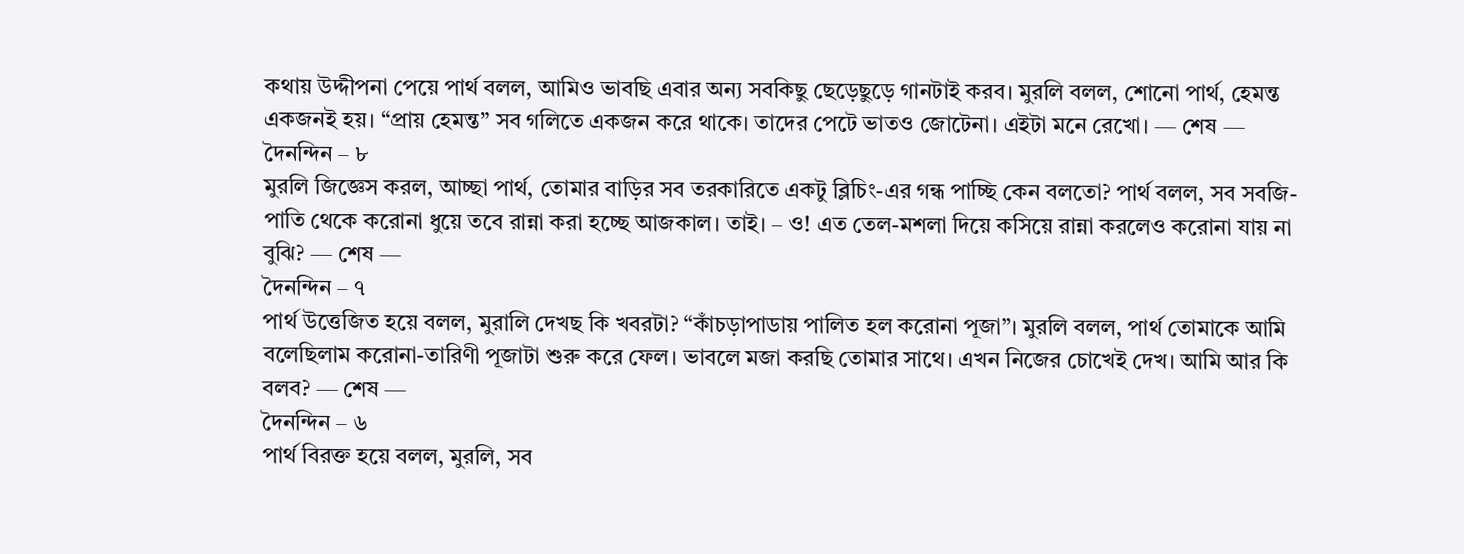কথায় উদ্দীপনা পেয়ে পার্থ বলল, আমিও ভাবছি এবার অন্য সবকিছু ছেড়েছুড়ে গানটাই করব। মুরলি বলল, শোনো পার্থ, হেমন্ত একজনই হয়। “প্রায় হেমন্ত” সব গলিতে একজন করে থাকে। তাদের পেটে ভাতও জোটেনা। এইটা মনে রেখো। — শেষ —
দৈনন্দিন – ৮
মুরলি জিজ্ঞেস করল, আচ্ছা পার্থ, তোমার বাড়ির সব তরকারিতে একটু ব্লিচিং-এর গন্ধ পাচ্ছি কেন বলতো? পার্থ বলল, সব সবজি-পাতি থেকে করোনা ধুয়ে তবে রান্না করা হচ্ছে আজকাল। তাই। – ও! এত তেল-মশলা দিয়ে কসিয়ে রান্না করলেও করোনা যায় না বুঝি? — শেষ —
দৈনন্দিন – ৭
পার্থ উত্তেজিত হয়ে বলল, মুরালি দেখছ কি খবরটা? “কাঁচড়াপাডায় পালিত হল করোনা পূজা”। মুরলি বলল, পার্থ তোমাকে আমি বলেছিলাম করোনা-তারিণী পূজাটা শুরু করে ফেল। ভাবলে মজা করছি তোমার সাথে। এখন নিজের চোখেই দেখ। আমি আর কি বলব? — শেষ —
দৈনন্দিন – ৬
পার্থ বিরক্ত হয়ে বলল, মুরলি, সব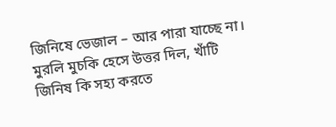জিনিষে ভেজাল – আর পারা যাচ্ছে না। মুরলি মুচকি হেসে উত্তর দিল, খাঁটি জিনিষ কি সহ্য করতে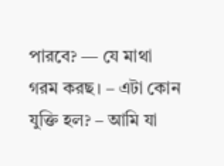পারবে? — যে মাথা গরম করছ। – এটা কোন যুক্তি হল? – আমি যা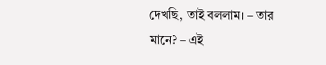দেখছি, তাই বললাম। – তার মানে? – এই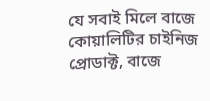যে সবাই মিলে বাজে কোয়ালিটির চাইনিজ প্রোডাক্ট, বাজে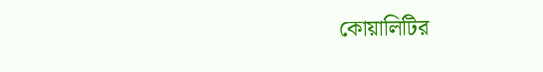কোয়ালিটির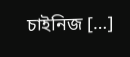চাইনিজ […]